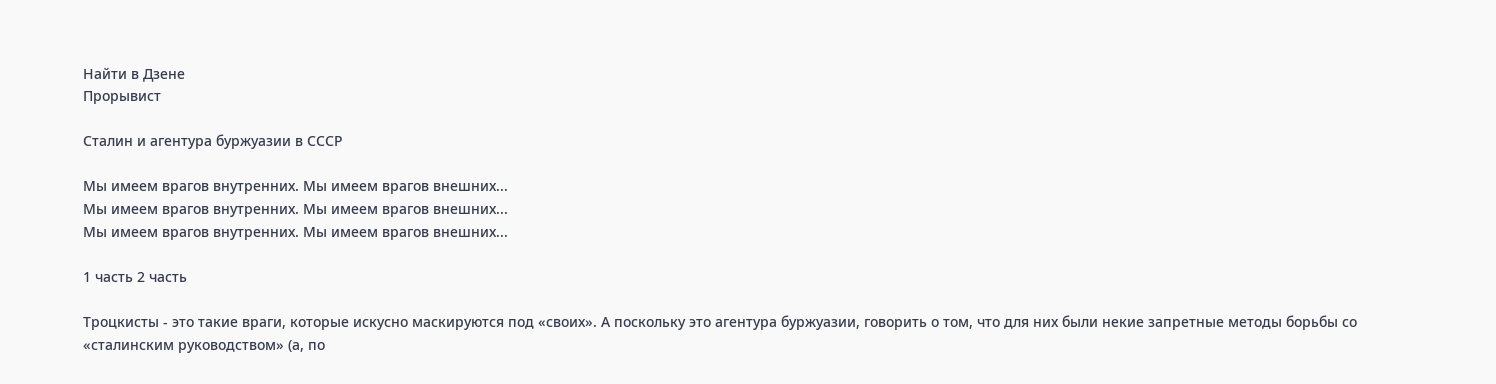Найти в Дзене
Прорывист

Сталин и агентура буржуазии в СССР

Мы имеем врагов внутренних. Мы имеем врагов внешних...
Мы имеем врагов внутренних. Мы имеем врагов внешних...
Мы имеем врагов внутренних. Мы имеем врагов внешних...

1 часть 2 часть

Троцкисты - это такие враги, которые искусно маскируются под «своих». А поскольку это агентура буржуазии, говорить о том, что для них были некие запретные методы борьбы со «сталинским руководством» (а, по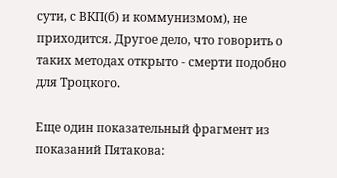сути, с ВКП(б) и коммунизмом), не приходится. Другое дело, что говорить о таких методах открыто - смерти подобно для Троцкого.

Еще один показательный фрагмент из показаний Пятакова: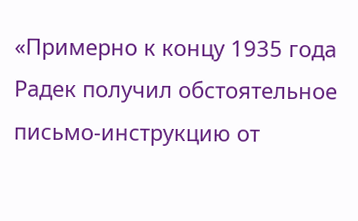«Примерно к концу 1935 года Радек получил обстоятельное письмо-инструкцию от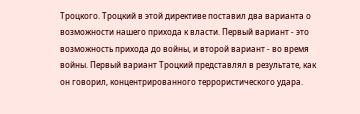Троцкого. Троцкий в этой директиве поставил два варианта о возможности нашего прихода к власти. Первый вариант - это возможность прихода до войны, и второй вариант - во время войны. Первый вариант Троцкий представлял в результате, как он говорил, концентрированного террористического удара.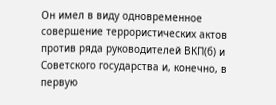Он имел в виду одновременное совершение террористических актов против ряда руководителей ВКП(б) и Советского государства и, конечно, в первую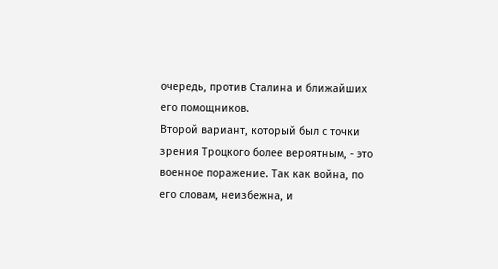очередь, против Сталина и ближайших его помощников.
Второй вариант, который был с точки зрения Троцкого более вероятным, - это военное поражение. Так как война, по его словам, неизбежна, и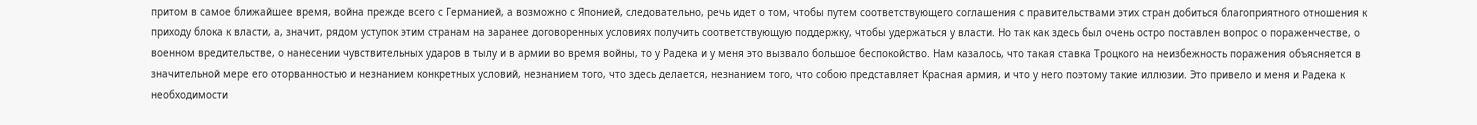притом в самое ближайшее время, война прежде всего с Германией, а возможно с Японией, следовательно, речь идет о том, чтобы путем соответствующего соглашения с правительствами этих стран добиться благоприятного отношения к приходу блока к власти, а, значит, рядом уступок этим странам на заранее договоренных условиях получить соответствующую поддержку, чтобы удержаться у власти. Но так как здесь был очень остро поставлен вопрос о пораженчестве, о военном вредительстве, о нанесении чувствительных ударов в тылу и в армии во время войны, то у Радека и у меня это вызвало большое беспокойство. Нам казалось, что такая ставка Троцкого на неизбежность поражения объясняется в значительной мере его оторванностью и незнанием конкретных условий, незнанием того, что здесь делается, незнанием того, что собою представляет Красная армия, и что у него поэтому такие иллюзии. Это привело и меня и Радека к необходимости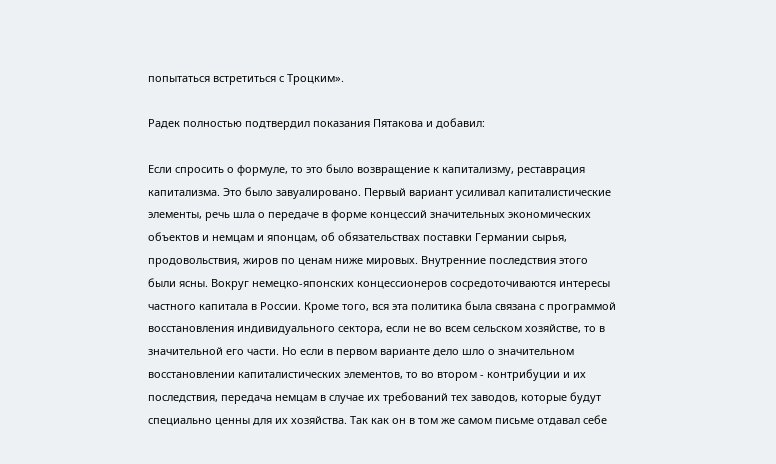попытаться встретиться с Троцким».

Радек полностью подтвердил показания Пятакова и добавил:

Если спросить о формуле, то это было возвращение к капитализму, реставрация капитализма. Это было завуалировано. Первый вариант усиливал капиталистические элементы, речь шла о передаче в форме концессий значительных экономических объектов и немцам и японцам, об обязательствах поставки Германии сырья, продовольствия, жиров по ценам ниже мировых. Внутренние последствия этого были ясны. Вокруг немецко-японских концессионеров сосредоточиваются интересы частного капитала в России. Кроме того, вся эта политика была связана с программой восстановления индивидуального сектора, если не во всем сельском хозяйстве, то в значительной его части. Но если в первом варианте дело шло о значительном восстановлении капиталистических элементов, то во втором - контрибуции и их последствия, передача немцам в случае их требований тех заводов, которые будут специально ценны для их хозяйства. Так как он в том же самом письме отдавал себе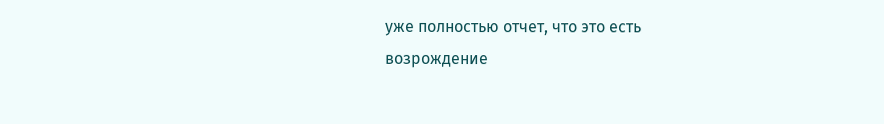уже полностью отчет, что это есть возрождение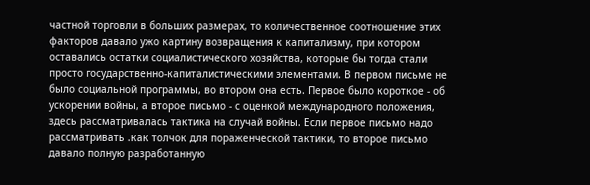частной торговли в больших размерах, то количественное соотношение этих факторов давало ужо картину возвращения к капитализму, при котором оставались остатки социалистического хозяйства, которые бы тогда стали просто государственно-капиталистическими элементами. В первом письме не было социальной программы, во втором она есть. Первое было короткое - об ускорении войны, а второе письмо - с оценкой международного положения, здесь рассматривалась тактика на случай войны. Если первое письмо надо рассматривать .как толчок для пораженческой тактики, то второе письмо давало полную разработанную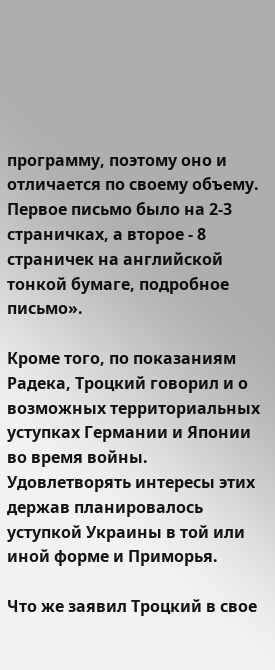программу, поэтому оно и отличается по своему объему. Первое письмо было на 2-3 страничках, а второе - 8 страничек на английской тонкой бумаге, подробное письмо».

Кроме того, по показаниям Радека, Троцкий говорил и о возможных территориальных уступках Германии и Японии во время войны. Удовлетворять интересы этих держав планировалось уступкой Украины в той или иной форме и Приморья.

Что же заявил Троцкий в свое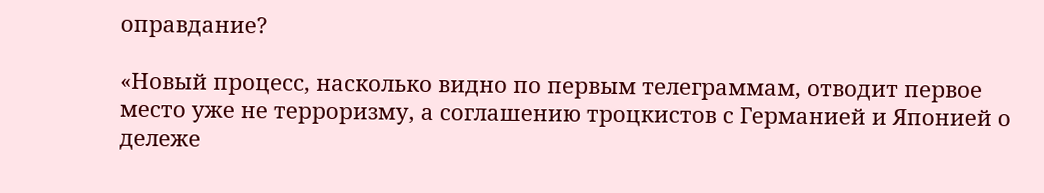оправдание?

«Новый процесс, насколько видно по первым телеграммам, отводит первое место уже не терроризму, а соглашению троцкистов с Германией и Японией о дележе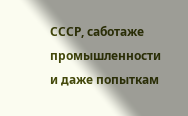СССР, саботаже промышленности и даже попыткам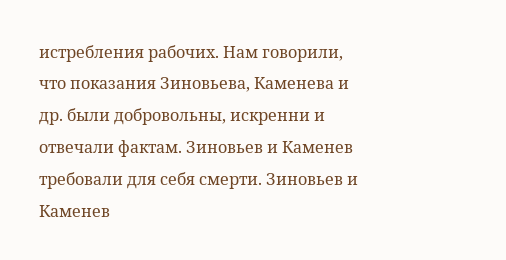истребления рабочих. Нам говорили, что показания Зиновьева, Каменева и др. были добровольны, искренни и отвечали фактам. Зиновьев и Каменев требовали для себя смерти. Зиновьев и Каменев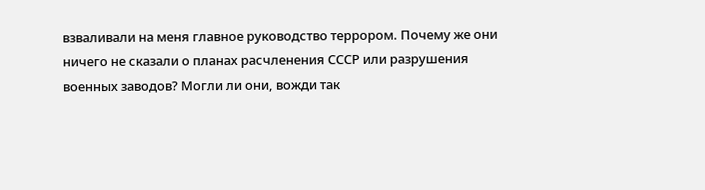взваливали на меня главное руководство террором. Почему же они ничего не сказали о планах расчленения СССР или разрушения военных заводов? Могли ли они, вожди так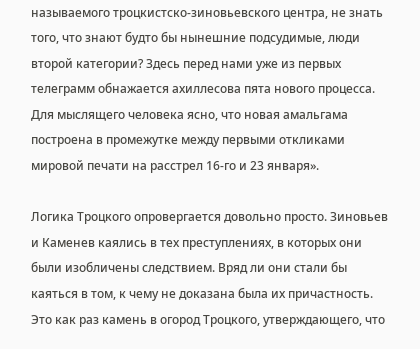называемого троцкистско-зиновьевского центра, не знать того, что знают будто бы нынешние подсудимые, люди второй категории? Здесь перед нами уже из первых телеграмм обнажается ахиллесова пята нового процесса. Для мыслящего человека ясно, что новая амальгама построена в промежутке между первыми откликами мировой печати на расстрел 16-го и 23 января».

Логика Троцкого опровергается довольно просто. Зиновьев и Каменев каялись в тех преступлениях, в которых они были изобличены следствием. Вряд ли они стали бы каяться в том, к чему не доказана была их причастность. Это как раз камень в огород Троцкого, утверждающего, что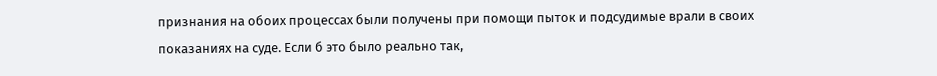признания на обоих процессах были получены при помощи пыток и подсудимые врали в своих показаниях на суде. Если б это было реально так,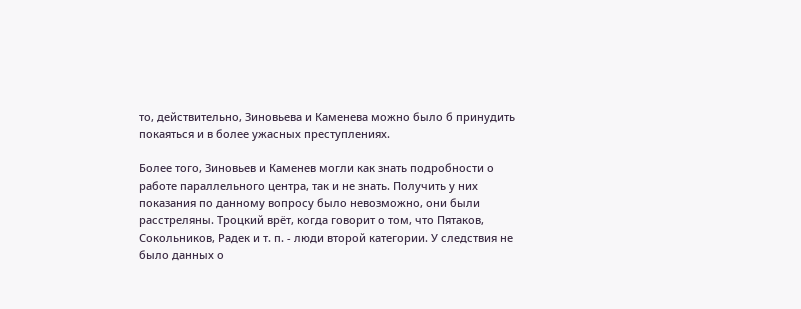то, действительно, Зиновьева и Каменева можно было б принудить покаяться и в более ужасных преступлениях.

Более того, Зиновьев и Каменев могли как знать подробности о работе параллельного центра, так и не знать. Получить у них показания по данному вопросу было невозможно, они были расстреляны. Троцкий врёт, когда говорит о том, что Пятаков, Сокольников, Радек и т. п. - люди второй категории. У следствия не было данных о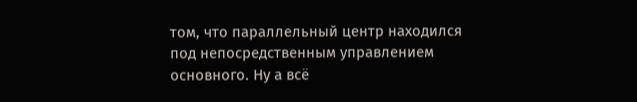том, что параллельный центр находился под непосредственным управлением основного. Ну а всё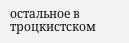остальное в троцкистском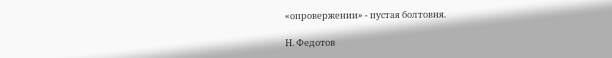«опровержении» - пустая болтовня.

Н. Федотов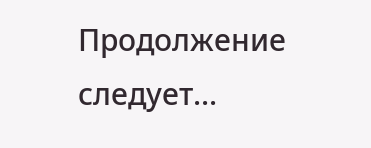Продолжение следует...